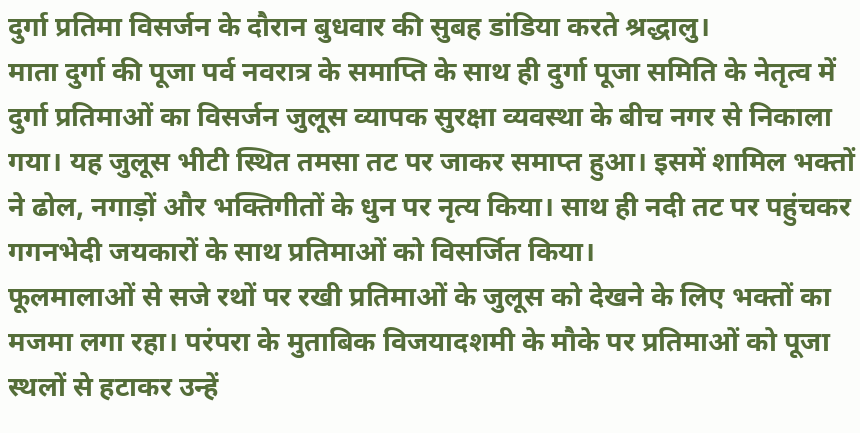दुर्गा प्रतिमा विसर्जन के दौरान बुधवार की सुबह डांडिया करते श्रद्धालु।
माता दुर्गा की पूजा पर्व नवरात्र के समाप्ति के साथ ही दुर्गा पूजा समिति के नेतृत्व में दुर्गा प्रतिमाओं का विसर्जन जुलूस व्यापक सुरक्षा व्यवस्था के बीच नगर से निकाला गया। यह जुलूस भीटी स्थित तमसा तट पर जाकर समाप्त हुआ। इसमें शामिल भक्तों ने ढोल, नगाड़ों और भक्तिगीतों के धुन पर नृत्य किया। साथ ही नदी तट पर पहुंचकर गगनभेदी जयकारों के साथ प्रतिमाओं को विसर्जित किया।
फूलमालाओं से सजे रथों पर रखी प्रतिमाओं के जुलूस को देखने के लिए भक्तों का मजमा लगा रहा। परंपरा के मुताबिक विजयादशमी के मौके पर प्रतिमाओं को पूजा स्थलों से हटाकर उन्हें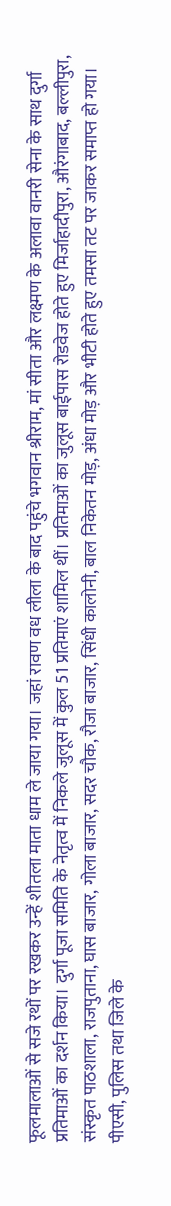फूलमालाओं से सजे रथों पर रखकर उन्हें शीतला माता धाम ले जाया गया। जहां रावण वध लीला के बाद पहुंचे भगवान श्रीराम, मां सीता और लक्ष्मण के अलावा वानरी सेना के साथ दुर्गा प्रतिमाओं का दर्शन किया। दुर्गा पूजा समिति के नेतृत्व में निकले जुलूस में कुल 51 प्रतिमाएं शामिल थीं। प्रतिमाओं का जुलूस बाईपास रोडवेज होते हुए मिर्जाहादीपुरा, औरंगाबाद, बल्लीपुरा, संस्कृत पाठशाला, राजपुताना, घास बाजार, गोला बाजार, सदर चौक, रौजा बाजार, सिंधी कालोनी, बाल निकेतन मोड़, अंधा मोड़ और भीटी होते हुए तमसा तट पर जाकर समाप्त हो गया। पीएसी, पुलिस तथा जिले के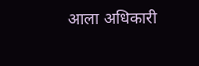आला अधिकारी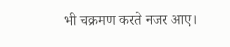भी चक्रमण करते नजर आए।